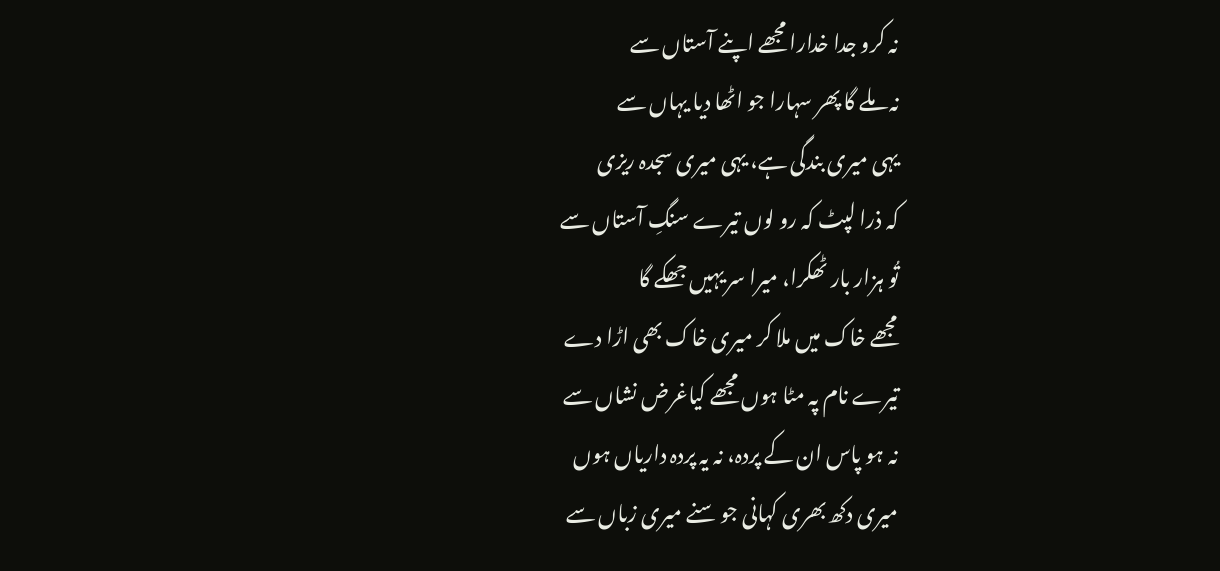نہ کرو جدا خدارا مجھے اپنے آستاں سے
نہ ملے گا پھر سہارا جو اٹھا دیا یہاں سے
یہی میری بندگی ہے، یہی میری سجدہ ریزی
کہ ذرا لپٹ کہ رو لوں تیرے سنگِ آستاں سے
تُو ہزار بار ٹھکرا، میرا سر یہیں جھکے گا
مجھے خاک میں ملا کر میری خاک بھی اڑا دے
تیرے نام پہ مٹا ہوں مجھے کیاغرض نشاں سے
نہ ہو پاس ان کے پردہ، نہ یہ پردہ داریاں ہوں
میری دکھ بھری کہانی جو سنے میری زباں سے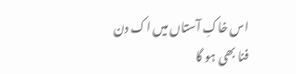اس خاکِ آستاں میں اک دن فنا بھی ہو گا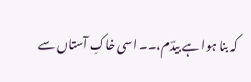کہ بنا ہوا ہے بیدؔم،۔۔ اسی خاکِ آستاں سے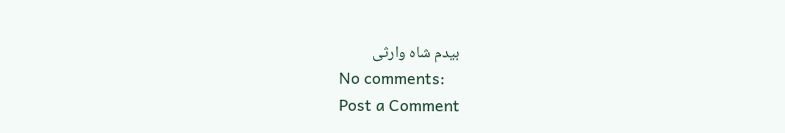بیدم شاہ وارثی
No comments:
Post a Comment